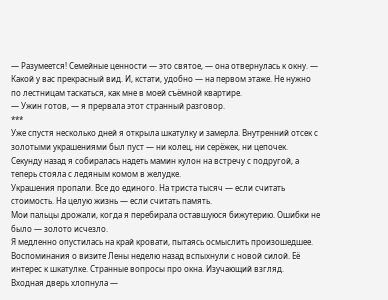— Разумеется! Семейные ценности — это святое, — она отвернулась к окну. — Какой у вас прекрасный вид. И, кстати, удобно — на первом этаже. Не нужно по лестницам таскаться, как мне в моей съёмной квартире.
— Ужин готов, — я прервала этот странный разговор.
***
Уже спустя несколько дней я открыла шкатулку и замерла. Внутренний отсек с золотыми украшениями был пуст — ни колец, ни серёжек, ни цепочек.
Секунду назад я собиралась надеть мамин кулон на встречу с подругой, а теперь стояла с ледяным комом в желудке.
Украшения пропали. Все до единого. На триста тысяч — если считать стоимость. На целую жизнь — если считать память.
Мои пальцы дрожали, когда я перебирала оставшуюся бижутерию. Ошибки не было — золото исчезло.
Я медленно опустилась на край кровати, пытаясь осмыслить произошедшее. Воспоминания о визите Лены неделю назад вспыхнули с новой силой. Её интерес к шкатулке. Странные вопросы про окна. Изучающий взгляд.
Входная дверь хлопнула —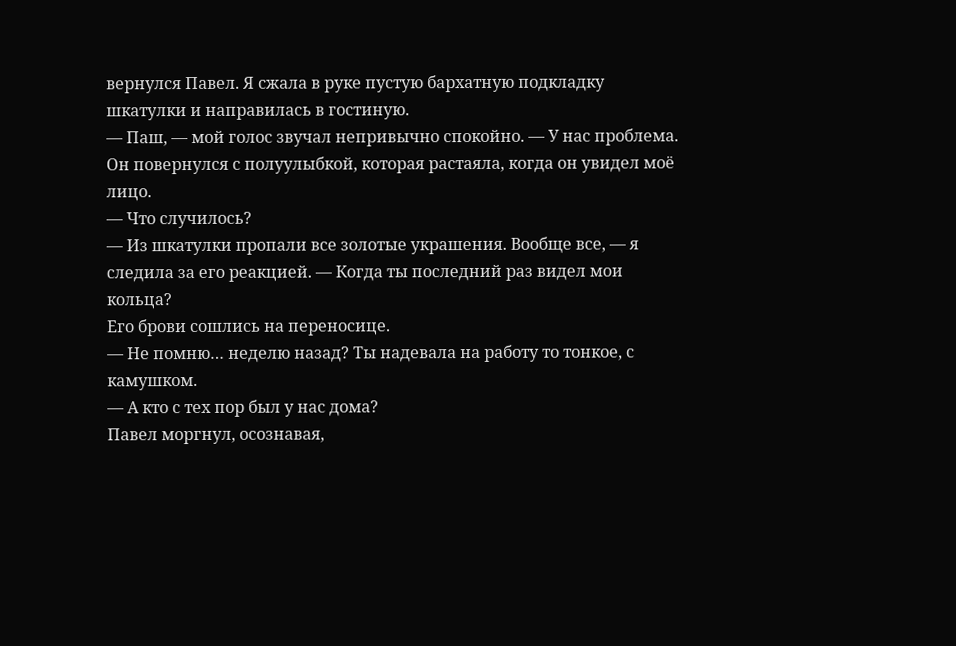вернулся Павел. Я сжала в руке пустую бархатную подкладку шкатулки и направилась в гостиную.
— Паш, — мой голос звучал непривычно спокойно. — У нас проблема.
Он повернулся с полуулыбкой, которая растаяла, когда он увидел моё лицо.
— Что случилось?
— Из шкатулки пропали все золотые украшения. Вообще все, — я следила за его реакцией. — Когда ты последний раз видел мои кольца?
Его брови сошлись на переносице.
— Не помню… неделю назад? Ты надевала на работу то тонкое, с камушком.
— А кто с тех пор был у нас дома?
Павел моргнул, осознавая,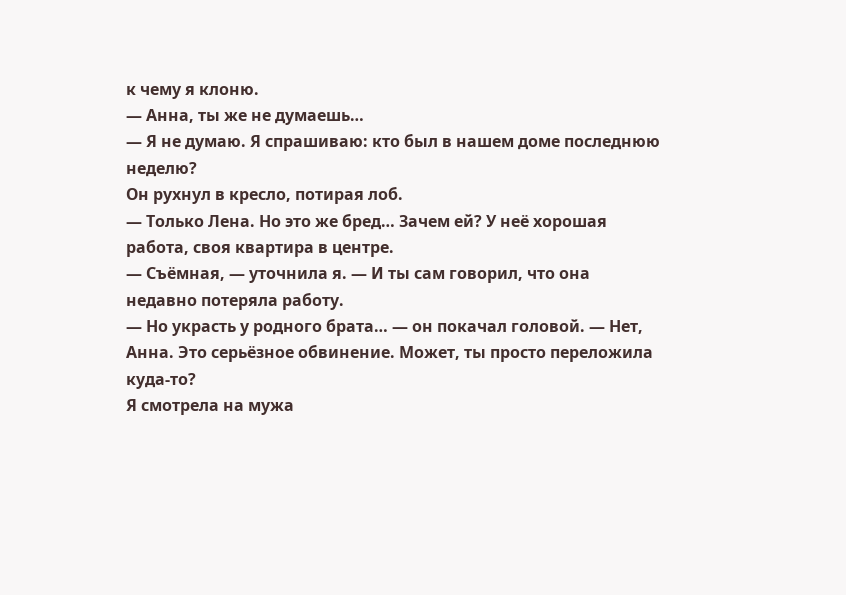к чему я клоню.
— Анна, ты же не думаешь…
— Я не думаю. Я спрашиваю: кто был в нашем доме последнюю неделю?
Он рухнул в кресло, потирая лоб.
— Только Лена. Но это же бред… Зачем ей? У неё хорошая работа, своя квартира в центре.
— Съёмная, — уточнила я. — И ты сам говорил, что она недавно потеряла работу.
— Но украсть у родного брата… — он покачал головой. — Нет, Анна. Это серьёзное обвинение. Может, ты просто переложила куда-то?
Я смотрела на мужа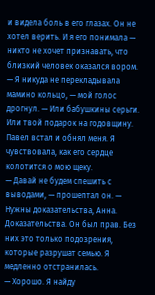и видела боль в его глазах. Он не хотел верить. И я его понимала — никто не хочет признавать, что близкий человек оказался вором.
— Я никуда не перекладывала мамино кольцо, — мой голос дрогнул. — Или бабушкины серьги. Или твой подарок на годовщину.
Павел встал и обнял меня. Я чувствовала, как его сердце колотится о мою щеку.
— Давай не будем спешить с выводами, — прошептал он. — Нужны доказательства, Анна.
Доказательства. Он был прав. Без них это только подозрения, которые разрушат семью. Я медленно отстранилась.
— Хорошо. Я найду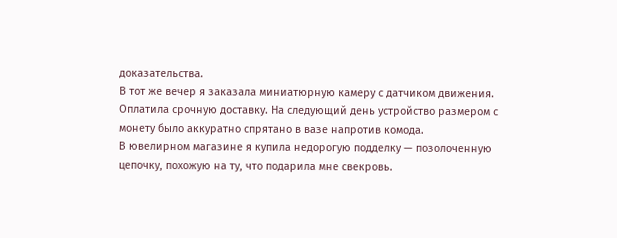доказательства.
В тот же вечер я заказала миниатюрную камеру с датчиком движения. Оплатила срочную доставку. На следующий день устройство размером с монету было аккуратно спрятано в вазе напротив комода.
В ювелирном магазине я купила недорогую подделку — позолоченную цепочку, похожую на ту, что подарила мне свекровь.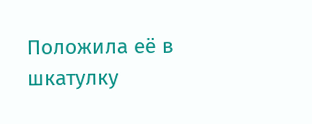Положила её в шкатулку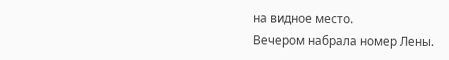на видное место.
Вечером набрала номер Лены.